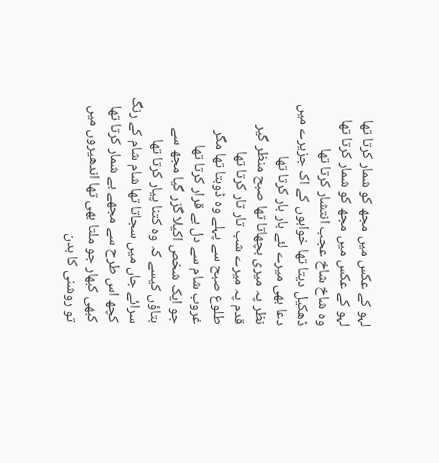لہو کے عکس میں مجھ کو شمار کرتا تھا
لہو کے عکس میں مجھ کو شمار کرتا تھا
وہ شاخ شاخ عجب انتشار کرتا تھا
ڈھکیل دیتا تھا خوابوں کے اک جزیرے میں
دعا بھی میرے لئے بار بار کرتا تھا
نظر پہ میری بچھاتا تھا صبح منظر گیر
قدم پہ میرے شب تار تار کرتا تھا
طلوع صبح سے پہلے وہ ڈوبتا تھا مگر
غروب شام سے دل بے قرار کرتا تھا
جو ایک شخص اکیلا گزر گیا مجھ سے
بتاؤں کیسے کہ وہ کتنا پیار کرتا تھا
سرائے جاں میں سجاتا تھا شام شام کے رنگ
کچھ اس طرح سے مجھے بے شمار کرتا تھا
کبھی کبھار جو ملتا بھی تھا اندھیروں میں
تو روشنی کا بدن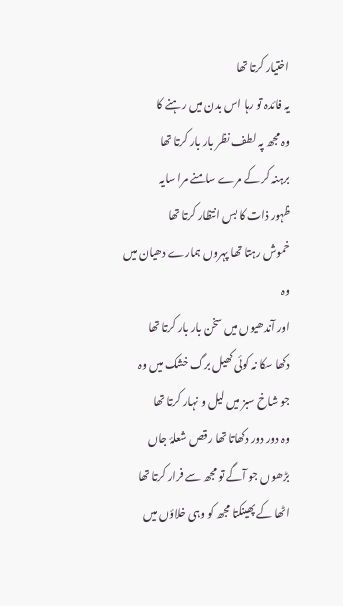اختیار کرتا تھا
یہ فائدہ تو رہا اس بدن میں رہنے کا
وہ مجھ پہ لطف نظر بار بار کرتا تھا
برہنہ کر کے مرے سامنے مرا سایہ
ظہور ذات کا بس انتظار کرتا تھا
خموش رہتا تھا پہروں ہمارے دھیان میں وہ
اور آندھیوں میں سخن بار بار کرتا تھا
دکھا سکا نہ کوئی کھیل برگ خشک میں وہ
جو شاخ سبز میں لیل و نہار کرتا تھا
وہ دور دور دکھاتا تھا رقص شعلۂ جاں
بڑھوں جو آگے تو مجھ سے فرار کرتا تھا
اٹھا کے پھینکتا مجھ کو وہی خلاؤں میں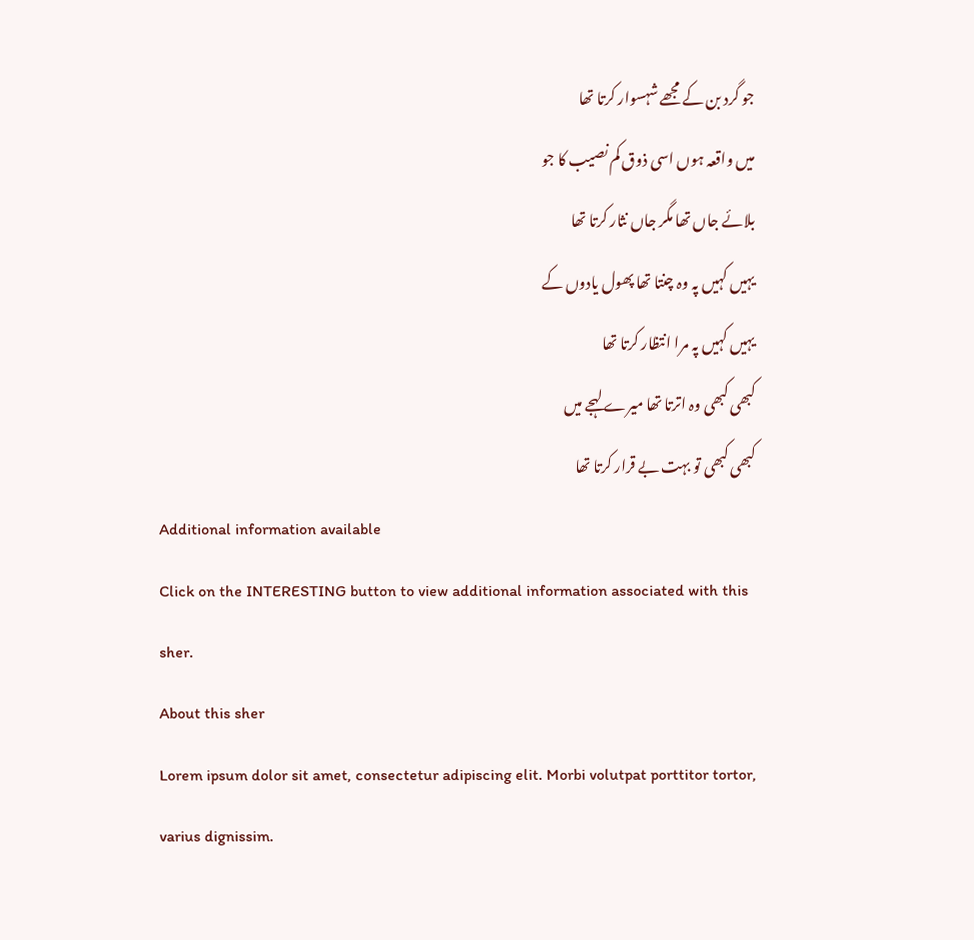جو گرد بن کے مجھے شہسوار کرتا تھا
میں واقعہ ہوں اسی ذوق کم نصیب کا جو
بلائے جاں تھا مگر جاں نثار کرتا تھا
یہیں کہیں پہ وہ چنتا تھا پھول یادوں کے
یہیں کہیں پہ مرا انتظار کرتا تھا
کبھی کبھی وہ اترتا تھا میرے لہجے میں
کبھی کبھی تو بہت بے قرار کرتا تھا
Additional information available
Click on the INTERESTING button to view additional information associated with this sher.
About this sher
Lorem ipsum dolor sit amet, consectetur adipiscing elit. Morbi volutpat porttitor tortor, varius dignissim.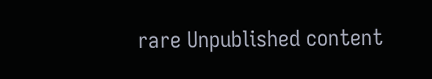rare Unpublished content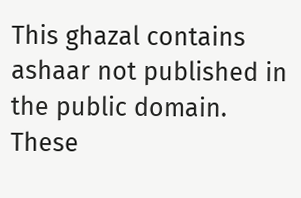This ghazal contains ashaar not published in the public domain. These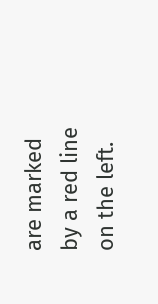are marked by a red line on the left.